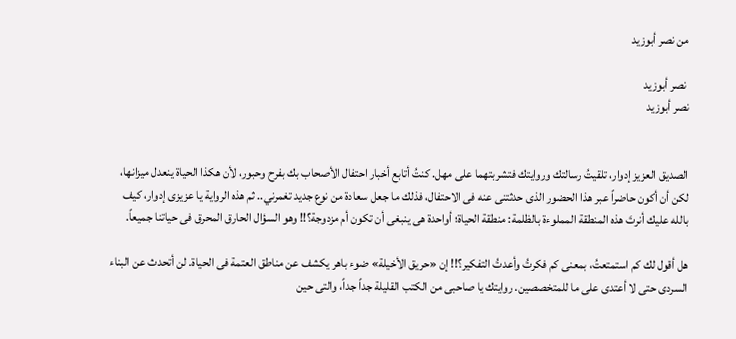من نصر أبوزيد

 نصر أبوزيد
نصر أبوزيد


الصديق العزيز إدوار، تلقيتُ رسالتك وروايتك فتشربتهما على مهل. كنتُ أتابع أخبار احتفال الأصحاب بك بفرح وحبور، لأن هكذا الحياة ينعدل ميزانها، لكن أن أكون حاضراً عبر هذا الحضور الذى حدثتنى عنه فى الاحتفال، فذلك ما جعل سعادة من نوع جديد تغمرني.. ثم هذه الرواية يا عزيزى إدوار، كيف بالله عليك أنرتَ هذه المنطقة المملوءة بالظلمة: منطقة الحياة؛ أواحدة هى ينبغى أن تكون أم مزدوجة؟!! وهو السؤال الحارق المحرق فى حياتنا جميعاً.

هل أقول لك كم استمتعتُ، بمعنى كم فكرتُ وأعدتُ التفكير؟!! إن «حريق الأخيلة» ضوء باهر يكشف عن مناطق العتمة فى الحياة. لن أتحدث عن البناء السردى حتى لا أعتدى على ما للمتخصصين. روايتك يا صاحبى من الكتب القليلة جداً جداً، والتى حين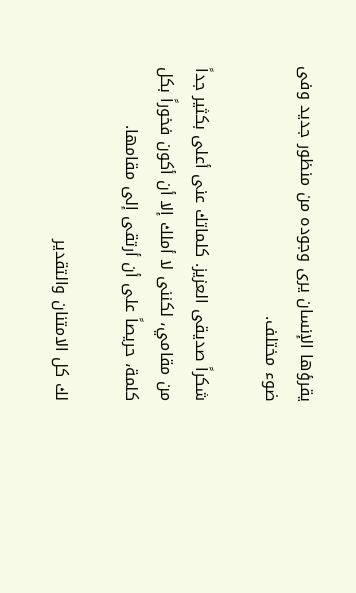يقرؤها الإنسان يرى وجوده من منظور جديد وفى ضوء مختلف.

شكراً صديقى العزيز. كلماتك عنى أعلى بكثير جداً من مقامي، لكننى لا أملك إلا أن أكون فخوراً بكل كلمة، حريصاً على أن أرتقى إلى مقامها.

لك كل الامتنان والتقدير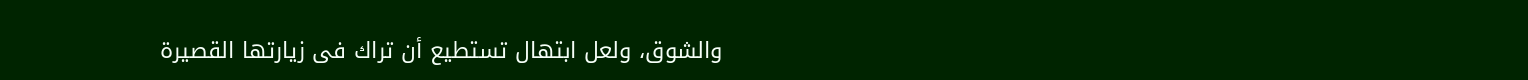والشوق، ولعل ابتهال تستطيع أن تراك فى زيارتها القصيرة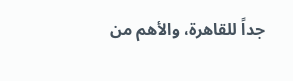جداً للقاهرة، والأهم من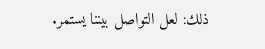ذلك: لعل التواصل بيننا يستمر.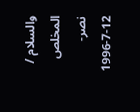والسلام / المخلص نصر- 12-7-1996